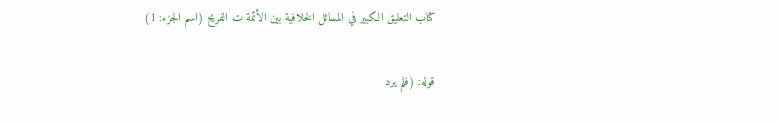كتاب التعليق الكبير في المسائل الخلافية بين الأئمة ت الفريح (اسم الجزء: 1)

قوله: (فلم يرد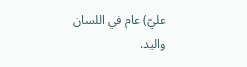عليّ) عام في اللسان واليد.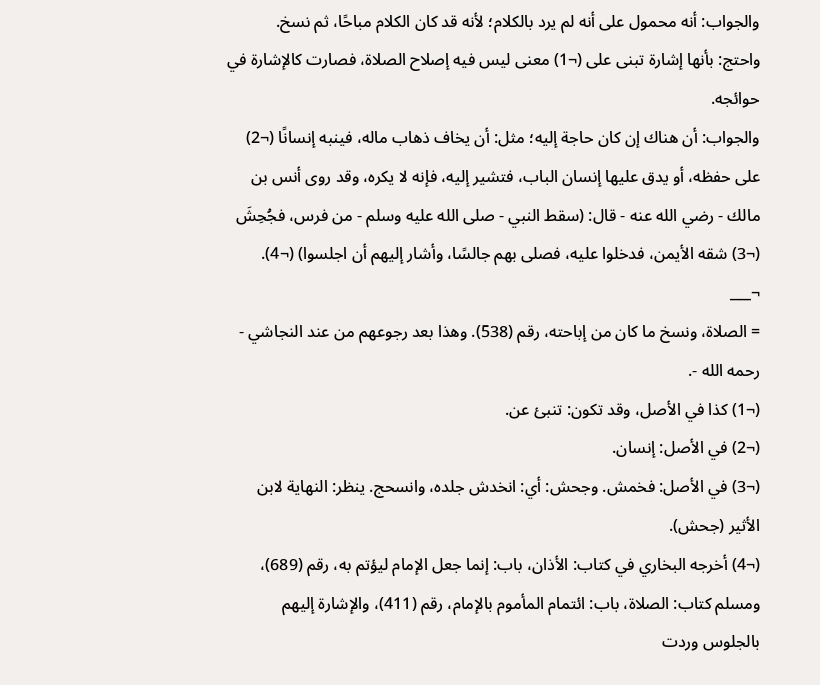والجواب: أنه محمول على أنه لم يرد بالكلام؛ لأنه قد كان الكلام مباحًا، ثم نسخ.
واحتج: بأنها إشارة تبنى على (¬1) معنى ليس فيه إصلاح الصلاة، فصارت كالإشارة في حوائجه.
والجواب: أن هناك إن كان حاجة إليه؛ مثل: أن يخاف ذهاب ماله، فينبه إنسانًا (¬2) على حفظه، أو يدق عليها إنسان الباب، فتشير إليه، فإنه لا يكره، وقد روى أنس بن مالك - رضي الله عنه - قال: (سقط النبي - صلى الله عليه وسلم - من فرس، فجُحِشَ (¬3) شقه الأيمن، فدخلوا عليه، فصلى بهم جالسًا، وأشار إليهم أن اجلسوا) (¬4).
¬___
= الصلاة، ونسخ ما كان من إباحته، رقم (538). وهذا بعد رجوعهم من عند النجاشي - رحمه الله -.
(¬1) كذا في الأصل، وقد تكون: تنبئ عن.
(¬2) في الأصل: إنسان.
(¬3) في الأصل: فخمش. وجحش: أي: انخدش جلده، وانسحج. ينظر: النهاية لابن الأثير (جحش).
(¬4) أخرجه البخاري في كتاب: الأذان، باب: إنما جعل الإمام ليؤتم به، رقم (689)، ومسلم كتاب: الصلاة، باب: ائتمام المأموم بالإمام، رقم (411)، والإشارة إليهم بالجلوس وردت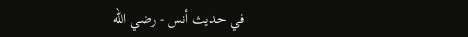في حديث أنس - رضي الله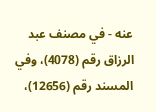عنه - في مصنف عبد الرزاق رقم (4078)، وفي المسند رقم (12656)،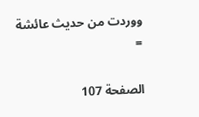ووردت من حديث عائشة =

الصفحة 107